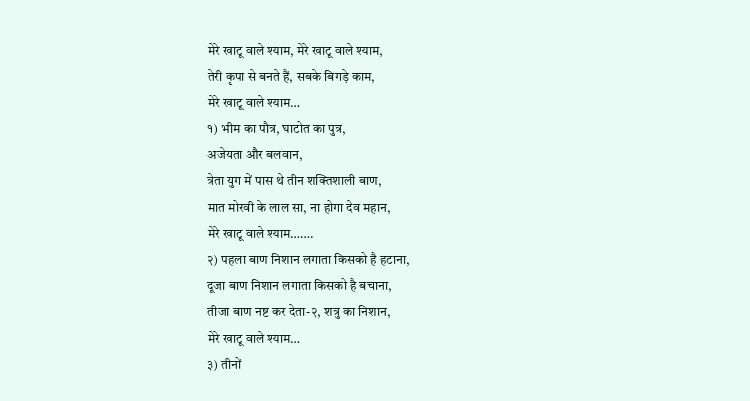मेरे खाटू वाले श्याम, मेरे खाटू वाले श्याम,
तेरी कृपा से बनते हैं, सबके बिगड़े काम,
मेरे खाटू वाले श्याम…
१) भीम का पौत्र, घाटोत का पुत्र,
अजेयता और बलवान,
त्रेता युग में पास थे तीन शक्तिशाली बाण,
मात मोरवी के लाल सा, ना होगा देव महान,
मेरे खाटू वाले श्याम…….
२) पहला बाण निशान लगाता किसको है हटाना,
दूजा बाण निशान लगाता किसको है बचाना,
तीजा बाण नष्ट कर देता-२, शत्रु का निशान,
मेरे खाटू वाले श्याम…
३) तीनों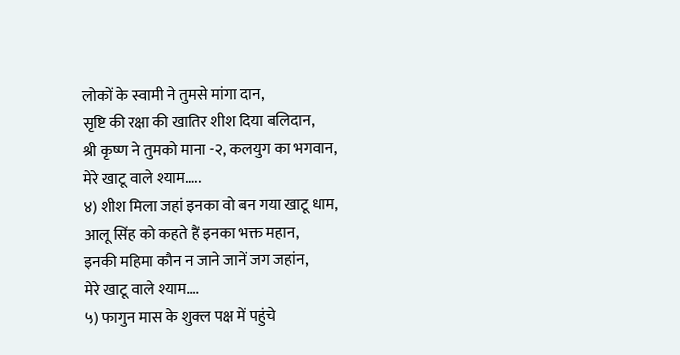लोकों के स्वामी ने तुमसे मांगा दान,
सृष्टि की रक्षा की खातिर शीश दिया बलिदान,
श्री कृष्ण ने तुमको माना -२, कलयुग का भगवान,
मेरे खाटू वाले श्याम…..
४) शीश मिला जहां इनका वो बन गया खाटू धाम,
आलू सिंह को कहते हैं इनका भक्त महान,
इनकी महिमा कौन न जाने जानें जग जहांन,
मेरे खाटू वाले श्याम….
५) फागुन मास के शुक्ल पक्ष में पहुंचे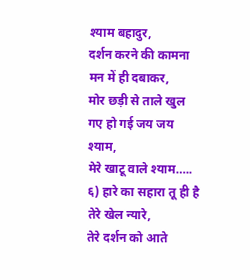श्याम बहादुर,
दर्शन करने की कामना मन में ही दबाकर,
मोर छड़ी से ताले खुल गए हो गई जय जय श्याम,
मेरे खाटू वाले श्याम…..
६) हारे का सहारा तू ही है तेरे खेल न्यारे,
तेरे दर्शन को आते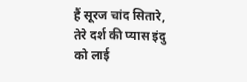हैं सूरज चांद सितारे,
तेरे दर्श की प्यास इंदु को लाई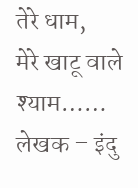तेरे धाम,
मेरे खाटू वाले श्याम……
लेखक – इंदु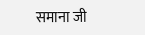समाना जी